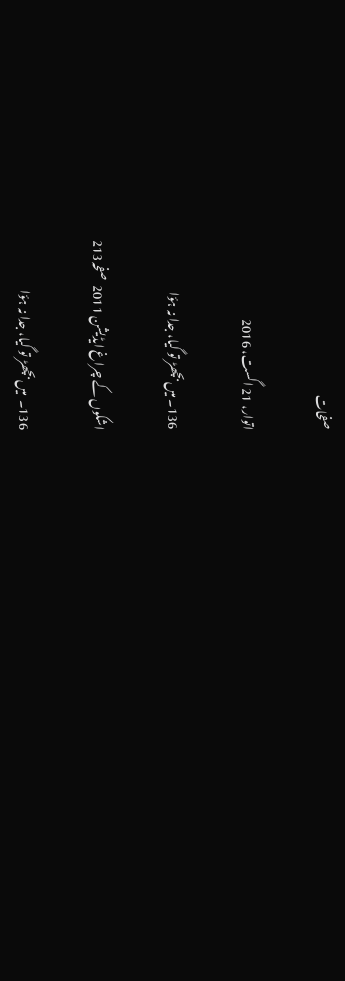صفحات

اتوار، 21 اگست، 2016

136۔ میں بچھڑ تو گیا، جدا نہ ہؤا

اشکوں کے چراغ ایڈیشن 2011  صفحہ213

136۔  میں بچھڑ تو گیا، جدا نہ ہؤا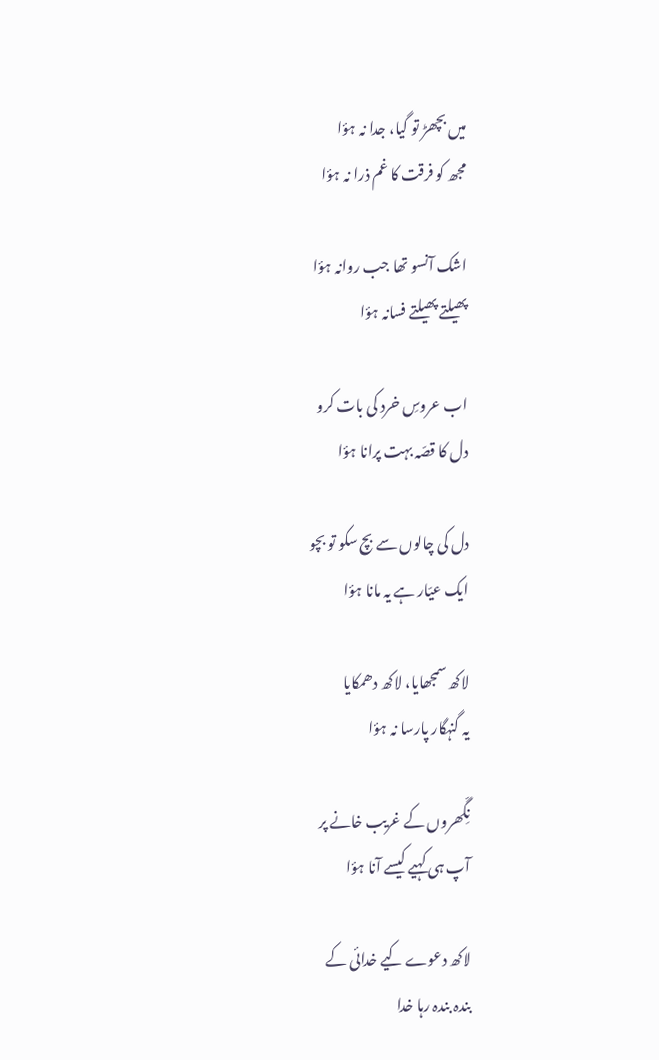میں بچھڑ تو گیا، جدا نہ ہؤا
مجھ کو فرقت کا غم ذرا نہ ہؤا

اشک آنسو تھا جب روانہ ہؤا
پھیلتے پھیلتے فسانہ ہؤا

اب عروسِ خرد کی بات کرو
دل کا قصّہ بہت پرانا ہؤا

دل کی چالوں سے بچ سکو تو بچو
ایک عیّار ہے یہ مانا ہؤا

لاکھ سمجھایا، لاکھ دھمکایا
یہ گنہگار پارسا نہ ہؤا

نِگّھروں کے غریب خانے پر
آپ ہی کہیے کیسے آنا ہؤا

لاکھ دعوے کیے خدائی کے
بندہ بندہ رہا خدا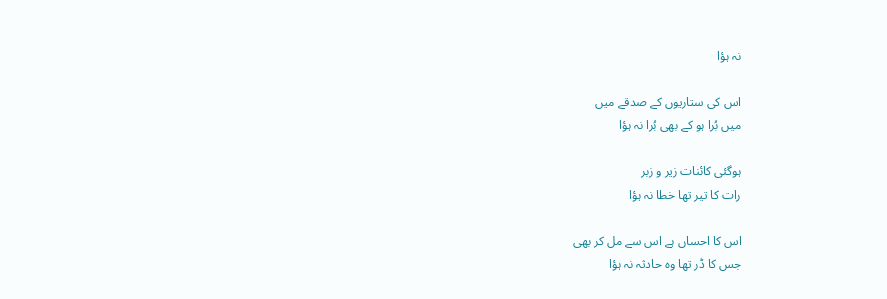نہ ہؤا

اس کی ستاریوں کے صدقے میں
میں بُرا ہو کے بھی بُرا نہ ہؤا

ہوگئی کائنات زیر و زبر
رات کا تیر تھا خطا نہ ہؤا

اس کا احساں ہے اس سے مل کر بھی
جس کا ڈر تھا وہ حادثہ نہ ہؤا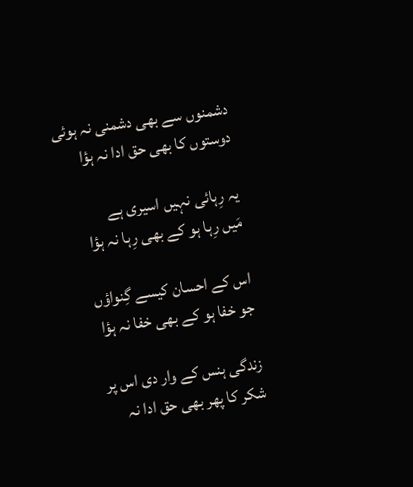دشمنوں سے بھی دشمنی نہ ہوئی
دوستوں کا بھی حق ادا نہ ہؤا

یہ رِہائی نہیں اسیری ہے
مَیں رِہا ہو کے بھی رِہا نہ ہؤا

اس کے احسان کیسے گِنواؤں
جو خفا ہو کے بھی خفا نہ ہؤا

زندگی ہنس کے وار دی اس پر
شکر کا پھر بھی حق ادا نہ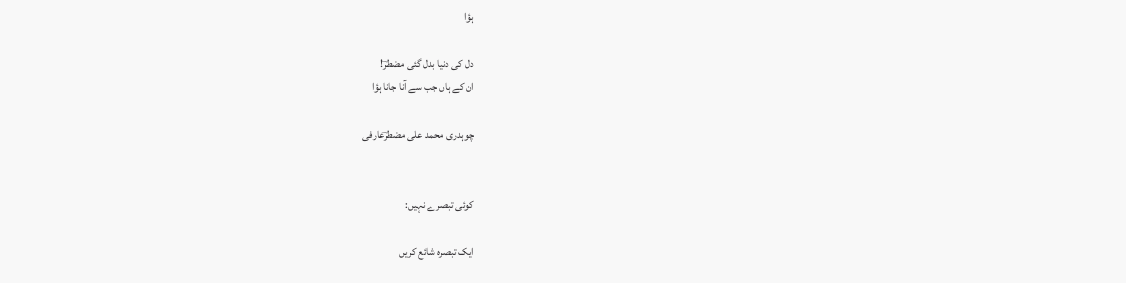ہؤا

دل کی دنیا بدل گئی مضطرؔ!
ان کے ہاں جب سے آنا جانا ہؤا

چوہدری محمد علی مضطرؔعارفی


کوئی تبصرے نہیں:

ایک تبصرہ شائع کریں